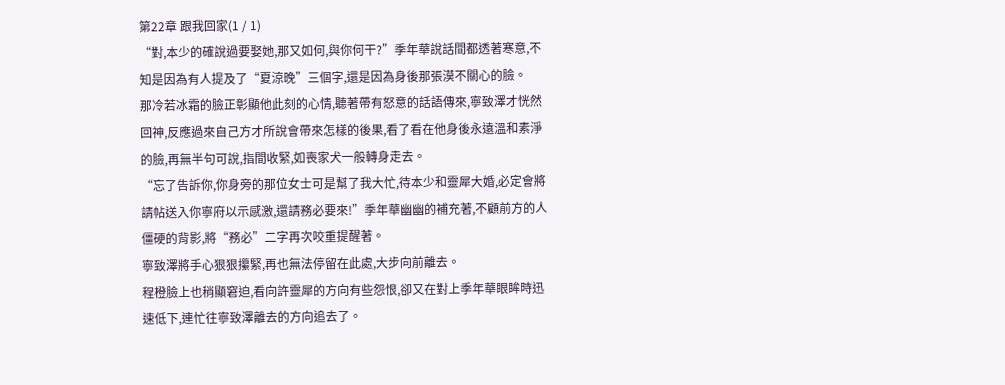第22章 跟我回家(1 / 1)
“對,本少的確說過要娶她,那又如何,與你何干?”季年華說話間都透著寒意,不知是因為有人提及了“夏涼晚”三個字,還是因為身後那張漠不關心的臉。
那冷若冰霜的臉正彰顯他此刻的心情,聽著帶有怒意的話語傳來,寧致澤才恍然回神,反應過來自己方才所說會帶來怎樣的後果,看了看在他身後永遠溫和素淨的臉,再無半句可說,指間收緊,如喪家犬一般轉身走去。
“忘了告訴你,你身旁的那位女士可是幫了我大忙,待本少和靈犀大婚,必定會將請帖送入你寧府以示感激,還請務必要來!”季年華幽幽的補充著,不顧前方的人僵硬的背影,將“務必”二字再次咬重提醒著。
寧致澤將手心狠狠攥緊,再也無法停留在此處,大步向前離去。
程橙臉上也稍顯窘迫,看向許靈犀的方向有些怨恨,卻又在對上季年華眼眸時迅速低下,連忙往寧致澤離去的方向追去了。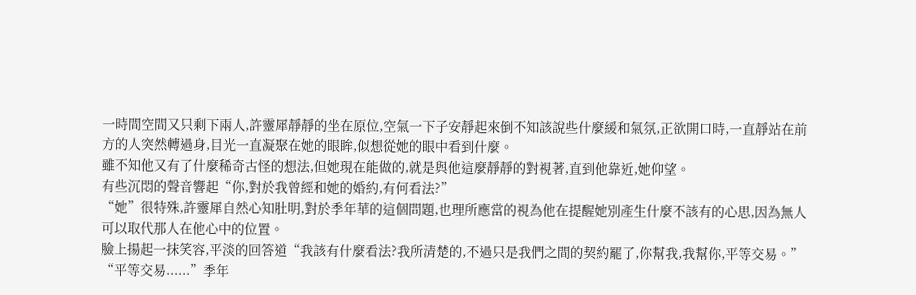一時間空間又只剩下兩人,許靈犀靜靜的坐在原位,空氣一下子安靜起來倒不知該說些什麼緩和氣氛,正欲開口時,一直靜站在前方的人突然轉過身,目光一直凝聚在她的眼眸,似想從她的眼中看到什麼。
雖不知他又有了什麼稀奇古怪的想法,但她現在能做的,就是與他這麼靜靜的對視著,直到他靠近,她仰望。
有些沉悶的聲音響起“你,對於我曾經和她的婚約,有何看法?”
“她”很特殊,許靈犀自然心知肚明,對於季年華的這個問題,也理所應當的視為他在提醒她別產生什麼不該有的心思,因為無人可以取代那人在他心中的位置。
臉上揚起一抹笑容,平淡的回答道“我該有什麼看法?我所清楚的,不過只是我們之間的契約罷了,你幫我,我幫你,平等交易。”
“平等交易......”季年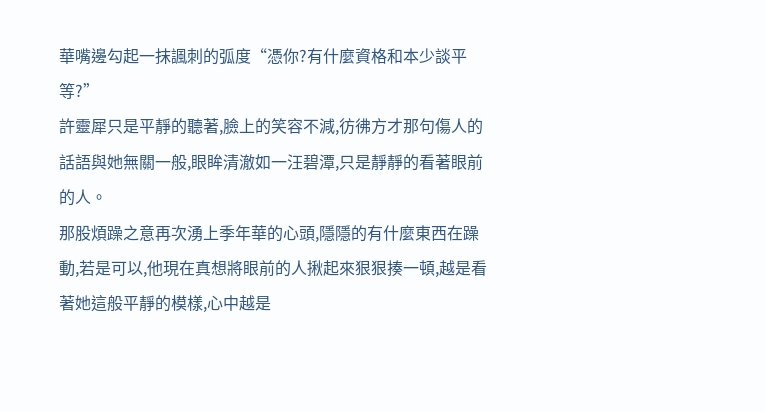華嘴邊勾起一抹諷刺的弧度“憑你?有什麼資格和本少談平等?”
許靈犀只是平靜的聽著,臉上的笑容不減,彷彿方才那句傷人的話語與她無關一般,眼眸清澈如一汪碧潭,只是靜靜的看著眼前的人。
那股煩躁之意再次湧上季年華的心頭,隱隱的有什麼東西在躁動,若是可以,他現在真想將眼前的人揪起來狠狠揍一頓,越是看著她這般平靜的模樣,心中越是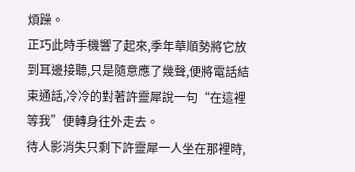煩躁。
正巧此時手機響了起來,季年華順勢將它放到耳邊接聽,只是隨意應了幾聲,便將電話結束通話,冷冷的對著許靈犀說一句“在這裡等我”便轉身往外走去。
待人影消失只剩下許靈犀一人坐在那裡時,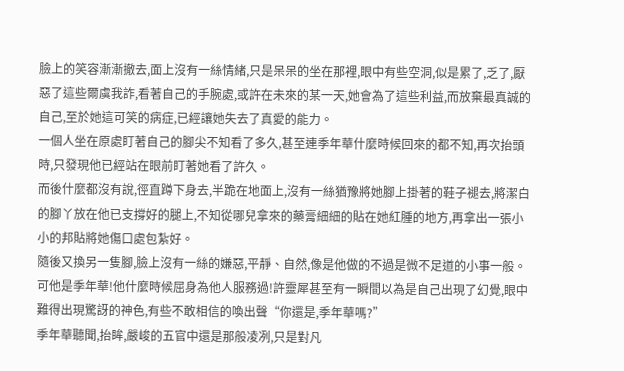臉上的笑容漸漸撤去,面上沒有一絲情緒,只是呆呆的坐在那裡,眼中有些空洞,似是累了,乏了,厭惡了這些爾虞我詐,看著自己的手腕處,或許在未來的某一天,她會為了這些利益,而放棄最真誠的自己,至於她這可笑的病症,已經讓她失去了真愛的能力。
一個人坐在原處盯著自己的腳尖不知看了多久,甚至連季年華什麼時候回來的都不知,再次抬頭時,只發現他已經站在眼前盯著她看了許久。
而後什麼都沒有說,徑直蹲下身去,半跪在地面上,沒有一絲猶豫將她腳上掛著的鞋子褪去,將潔白的腳丫放在他已支撐好的腿上,不知從哪兒拿來的藥膏細細的貼在她紅腫的地方,再拿出一張小小的邦貼將她傷口處包紮好。
隨後又換另一隻腳,臉上沒有一絲的嫌惡,平靜、自然,像是他做的不過是微不足道的小事一般。
可他是季年華!他什麼時候屈身為他人服務過!許靈犀甚至有一瞬間以為是自己出現了幻覺,眼中難得出現驚訝的神色,有些不敢相信的喚出聲“你還是,季年華嗎?”
季年華聽聞,抬眸,嚴峻的五官中還是那般凌冽,只是對凡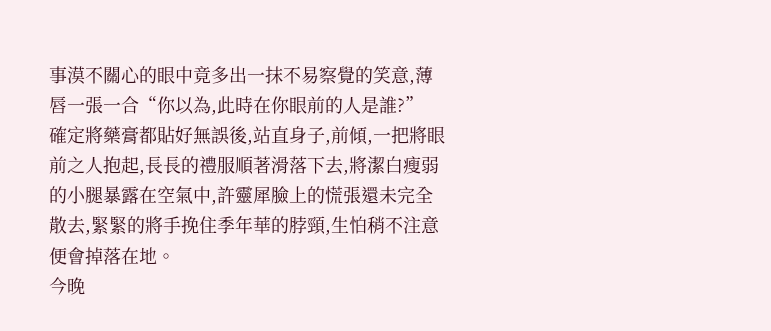事漠不關心的眼中竟多出一抹不易察覺的笑意,薄唇一張一合“你以為,此時在你眼前的人是誰?”
確定將藥膏都貼好無誤後,站直身子,前傾,一把將眼前之人抱起,長長的禮服順著滑落下去,將潔白瘦弱的小腿暴露在空氣中,許靈犀臉上的慌張還未完全散去,緊緊的將手挽住季年華的脖頸,生怕稍不注意便會掉落在地。
今晚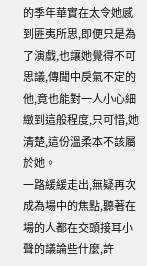的季年華實在太令她感到匪夷所思,即便只是為了演戲,也讓她覺得不可思議,傳聞中戾氣不定的他,竟也能對一人小心細緻到這般程度,只可惜,她清楚,這份溫柔本不該屬於她。
一路緩緩走出,無疑再次成為場中的焦點,聽著在場的人都在交頭接耳小聲的議論些什麼,許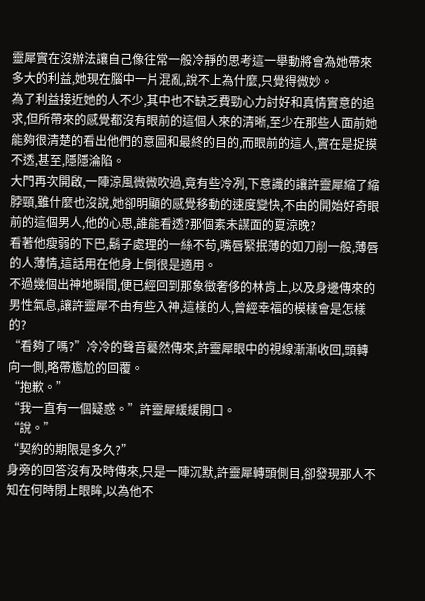靈犀實在沒辦法讓自己像往常一般冷靜的思考這一舉動將會為她帶來多大的利益,她現在腦中一片混亂,說不上為什麼,只覺得微妙。
為了利益接近她的人不少,其中也不缺乏費勁心力討好和真情實意的追求,但所帶來的感覺都沒有眼前的這個人來的清晰,至少在那些人面前她能夠很清楚的看出他們的意圖和最終的目的,而眼前的這人,實在是捉摸不透,甚至,隱隱淪陷。
大門再次開啟,一陣涼風微微吹過,竟有些冷冽,下意識的讓許靈犀縮了縮脖頸,雖什麼也沒說,她卻明顯的感覺移動的速度變快,不由的開始好奇眼前的這個男人,他的心思,誰能看透?那個素未謀面的夏涼晚?
看著他瘦弱的下巴,鬍子處理的一絲不苟,嘴唇緊抿薄的如刀削一般,薄唇的人薄情,這話用在他身上倒很是適用。
不過幾個出神地瞬間,便已經回到那象徵奢侈的林肯上,以及身邊傳來的男性氣息,讓許靈犀不由有些入神,這樣的人,曾經幸福的模樣會是怎樣的?
“看夠了嗎?”冷冷的聲音驀然傳來,許靈犀眼中的視線漸漸收回,頭轉向一側,略帶尷尬的回覆。
“抱歉。”
“我一直有一個疑惑。”許靈犀緩緩開口。
“說。”
“契約的期限是多久?”
身旁的回答沒有及時傳來,只是一陣沉默,許靈犀轉頭側目,卻發現那人不知在何時閉上眼眸,以為他不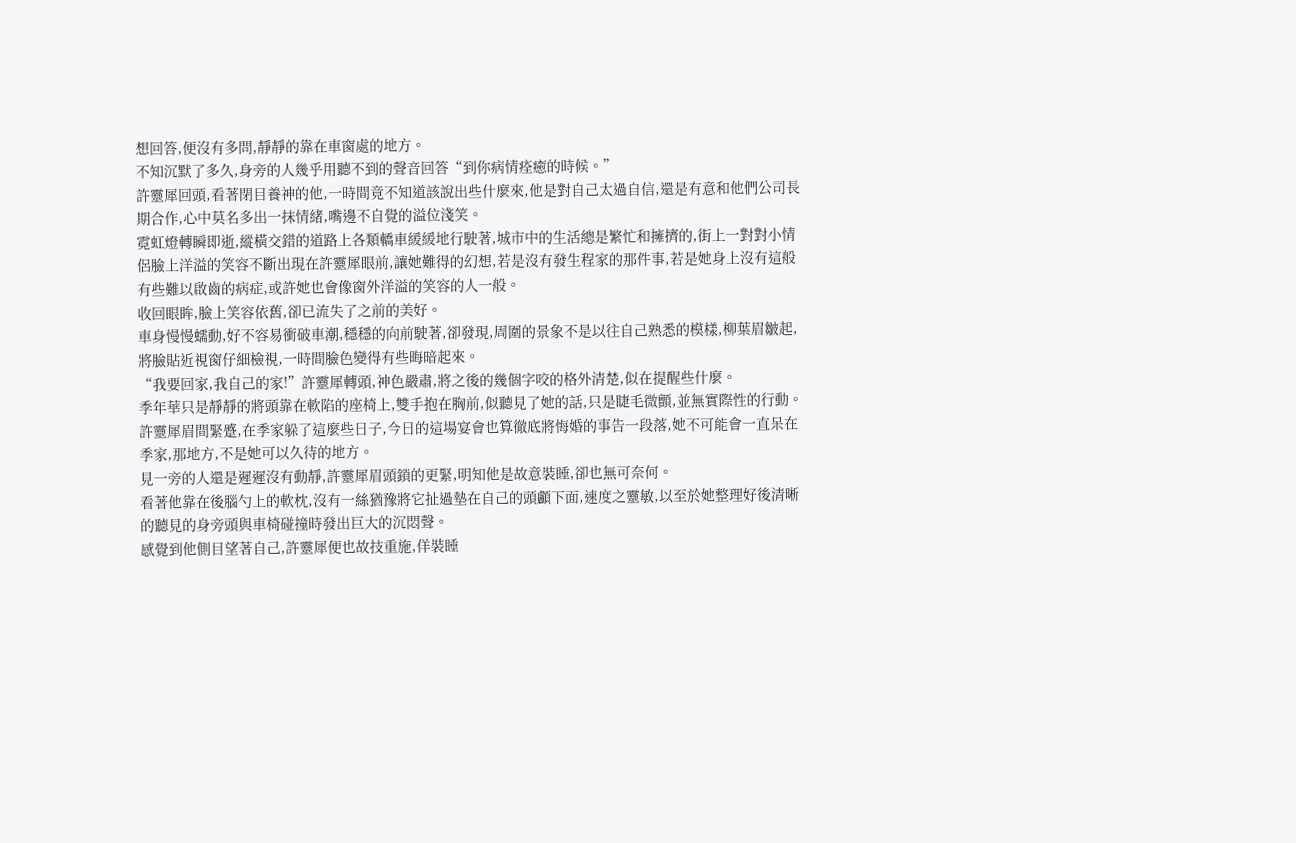想回答,便沒有多問,靜靜的靠在車窗處的地方。
不知沉默了多久,身旁的人幾乎用聽不到的聲音回答“到你病情痊癒的時候。”
許靈犀回頭,看著閉目養神的他,一時間竟不知道該說出些什麼來,他是對自己太過自信,還是有意和他們公司長期合作,心中莫名多出一抹情緒,嘴邊不自覺的溢位淺笑。
霓虹燈轉瞬即逝,縱橫交錯的道路上各類轎車緩緩地行駛著,城市中的生活總是繁忙和擁擠的,街上一對對小情侶臉上洋溢的笑容不斷出現在許靈犀眼前,讓她難得的幻想,若是沒有發生程家的那件事,若是她身上沒有這般有些難以啟齒的病症,或許她也會像窗外洋溢的笑容的人一般。
收回眼眸,臉上笑容依舊,卻已流失了之前的美好。
車身慢慢蠕動,好不容易衝破車潮,穩穩的向前駛著,卻發現,周圍的景象不是以往自己熟悉的模樣,柳葉眉皺起,將臉貼近視窗仔細檢視,一時間臉色變得有些晦暗起來。
“我要回家,我自己的家!”許靈犀轉頭,神色嚴肅,將之後的幾個字咬的格外清楚,似在提醒些什麼。
季年華只是靜靜的將頭靠在軟陷的座椅上,雙手抱在胸前,似聽見了她的話,只是睫毛微顫,並無實際性的行動。
許靈犀眉間緊蹙,在季家躲了這麼些日子,今日的這場宴會也算徹底將悔婚的事告一段落,她不可能會一直呆在季家,那地方,不是她可以久待的地方。
見一旁的人還是遲遲沒有動靜,許靈犀眉頭鎖的更緊,明知他是故意裝睡,卻也無可奈何。
看著他靠在後腦勺上的軟枕,沒有一絲猶豫將它扯過墊在自己的頭顱下面,速度之靈敏,以至於她整理好後清晰的聽見的身旁頭與車椅碰撞時發出巨大的沉悶聲。
感覺到他側目望著自己,許靈犀便也故技重施,佯裝睡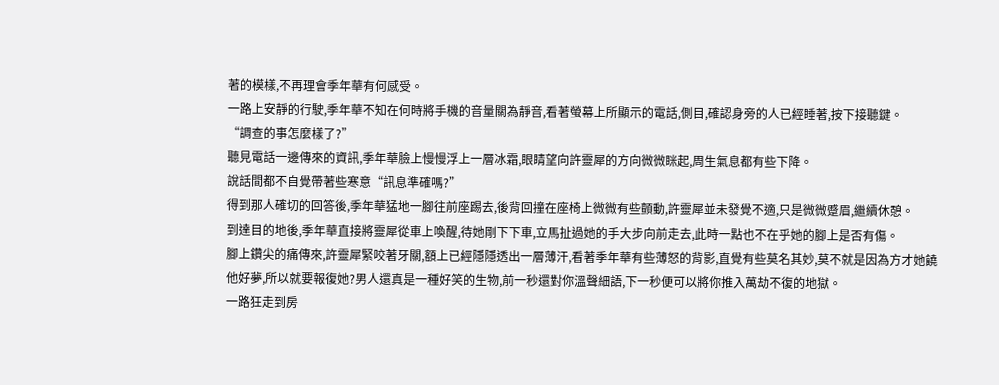著的模樣,不再理會季年華有何感受。
一路上安靜的行駛,季年華不知在何時將手機的音量關為靜音,看著螢幕上所顯示的電話,側目,確認身旁的人已經睡著,按下接聽鍵。
“調查的事怎麼樣了?”
聽見電話一邊傳來的資訊,季年華臉上慢慢浮上一層冰霜,眼睛望向許靈犀的方向微微眯起,周生氣息都有些下降。
說話間都不自覺帶著些寒意“訊息準確嗎?”
得到那人確切的回答後,季年華猛地一腳往前座踢去,後背回撞在座椅上微微有些顫動,許靈犀並未發覺不適,只是微微蹙眉,繼續休憩。
到達目的地後,季年華直接將靈犀從車上喚醒,待她剛下下車,立馬扯過她的手大步向前走去,此時一點也不在乎她的腳上是否有傷。
腳上鑽尖的痛傳來,許靈犀緊咬著牙關,額上已經隱隱透出一層薄汗,看著季年華有些薄怒的背影,直覺有些莫名其妙,莫不就是因為方才她饒他好夢,所以就要報復她?男人還真是一種好笑的生物,前一秒還對你溫聲細語,下一秒便可以將你推入萬劫不復的地獄。
一路狂走到房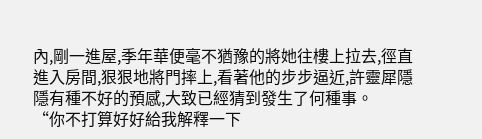內,剛一進屋,季年華便毫不猶豫的將她往樓上拉去,徑直進入房間,狠狠地將門摔上,看著他的步步逼近,許靈犀隱隱有種不好的預感,大致已經猜到發生了何種事。
“你不打算好好給我解釋一下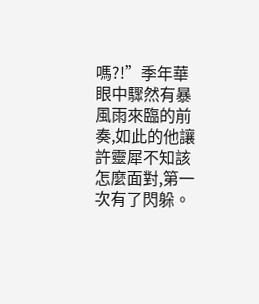嗎?!”季年華眼中驟然有暴風雨來臨的前奏,如此的他讓許靈犀不知該怎麼面對,第一次有了閃躲。